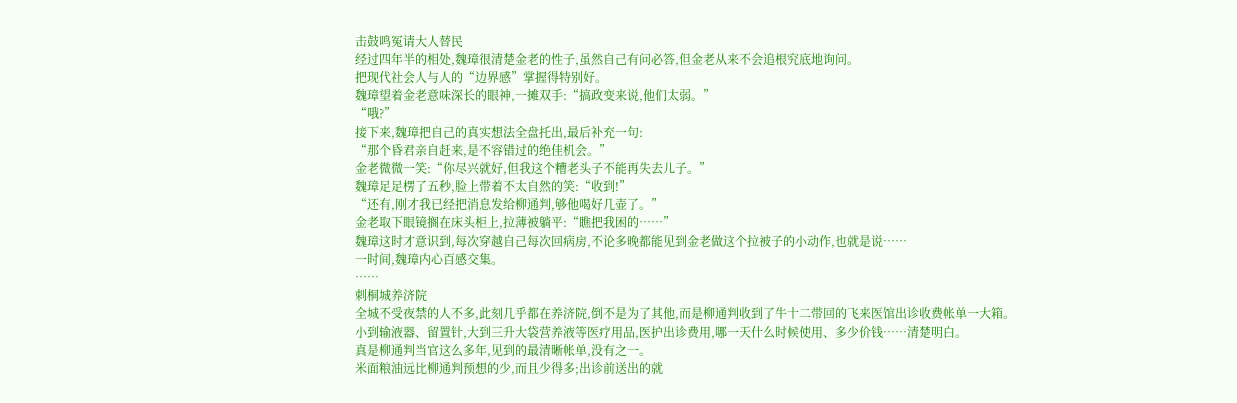击鼓鸣冤请大人替民
经过四年半的相处,魏璋很清楚金老的性子,虽然自己有问必答,但金老从来不会追根究底地询问。
把现代社会人与人的“边界感”掌握得特别好。
魏璋望着金老意味深长的眼神,一摊双手:“搞政变来说,他们太弱。”
“哦?”
接下来,魏璋把自己的真实想法全盘托出,最后补充一句:
“那个昏君亲自赶来,是不容错过的绝佳机会。”
金老微微一笑:“你尽兴就好,但我这个糟老头子不能再失去儿子。”
魏璋足足楞了五秒,脸上带着不太自然的笑:“收到!”
“还有,刚才我已经把消息发给柳通判,够他喝好几壶了。”
金老取下眼镜搁在床头柜上,拉薄被躺平:“瞧把我困的……”
魏璋这时才意识到,每次穿越自己每次回病房,不论多晚都能见到金老做这个拉被子的小动作,也就是说……
一时间,魏璋内心百感交集。
……
刺桐城养济院
全城不受夜禁的人不多,此刻几乎都在养济院,倒不是为了其他,而是柳通判收到了牛十二带回的飞来医馆出诊收费帐单一大箱。
小到输液器、留置针,大到三升大袋营养液等医疗用品,医护出诊费用,哪一天什么时候使用、多少价钱……清楚明白。
真是柳通判当官这么多年,见到的最清晰帐单,没有之一。
米面粮油远比柳通判预想的少,而且少得多;出诊前送出的就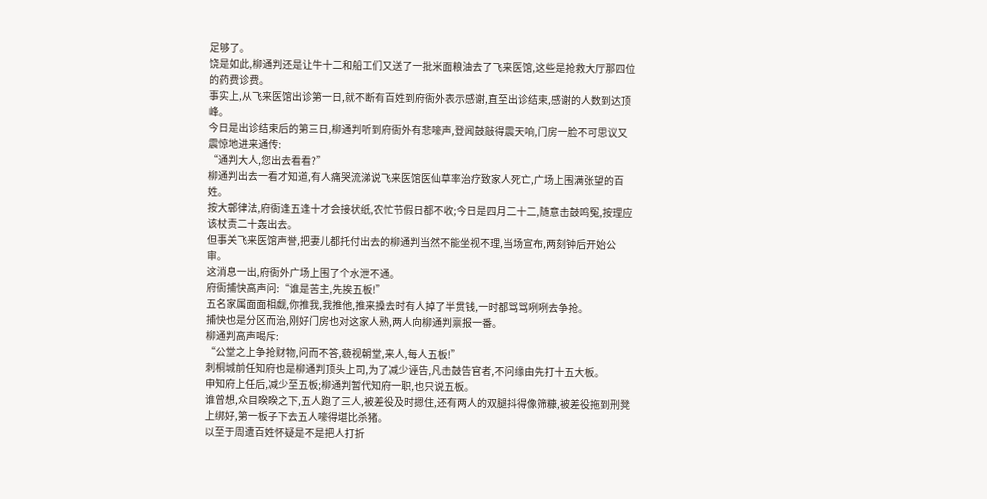足够了。
饶是如此,柳通判还是让牛十二和船工们又送了一批米面粮油去了飞来医馆,这些是抢救大厅那四位的药费诊费。
事实上,从飞来医馆出诊第一日,就不断有百姓到府衙外表示感谢,直至出诊结束,感谢的人数到达顶峰。
今日是出诊结束后的第三日,柳通判听到府衙外有悲嚎声,登闻鼓敲得震天响,门房一脸不可思议又震惊地进来通传:
“通判大人,您出去看看?”
柳通判出去一看才知道,有人痛哭流涕说飞来医馆医仙草率治疗致家人死亡,广场上围满张望的百姓。
按大鄣律法,府衙逢五逢十才会接状纸,农忙节假日都不收;今日是四月二十二,随意击鼓鸣冤,按理应该杖责二十轰出去。
但事关飞来医馆声誉,把妻儿都托付出去的柳通判当然不能坐视不理,当场宣布,两刻钟后开始公审。
这消息一出,府衙外广场上围了个水泄不通。
府衙捕快高声问:“谁是苦主,先挨五板!”
五名家属面面相觑,你推我,我推他,推来搡去时有人掉了半贯钱,一时都骂骂咧咧去争抢。
捕快也是分区而治,刚好门房也对这家人熟,两人向柳通判禀报一番。
柳通判高声喝斥:
“公堂之上争抢财物,问而不答,藐视朝堂,来人,每人五板!”
刺桐城前任知府也是柳通判顶头上司,为了减少诬告,凡击鼓告官者,不问缘由先打十五大板。
申知府上任后,减少至五板;柳通判暂代知府一职,也只说五板。
谁曾想,众目睽睽之下,五人跑了三人,被差役及时摁住,还有两人的双腿抖得像筛糠,被差役拖到刑凳上绑好,第一板子下去五人嚎得堪比杀猪。
以至于周遭百姓怀疑是不是把人打折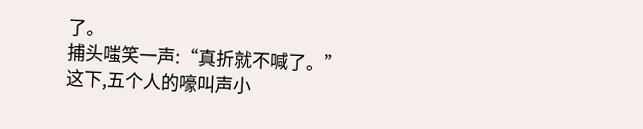了。
捕头嗤笑一声:“真折就不喊了。”
这下,五个人的嚎叫声小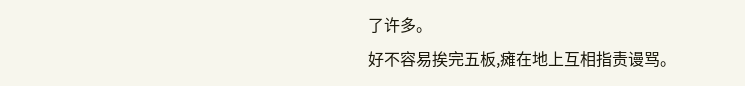了许多。
好不容易挨完五板,瘫在地上互相指责谩骂。